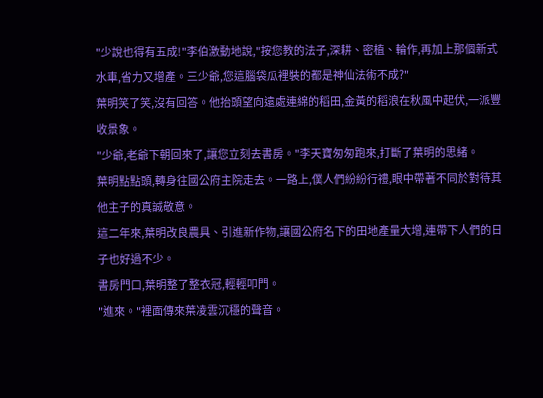"少說也得有五成!"李伯激動地說,"按您教的法子,深耕、密植、輪作,再加上那個新式水車,省力又增產。三少爺,您這腦袋瓜裡裝的都是神仙法術不成?"
葉明笑了笑,沒有回答。他抬頭望向遠處連綿的稻田,金黃的稻浪在秋風中起伏,一派豐收景象。
"少爺,老爺下朝回來了,讓您立刻去書房。"李天寶匆匆跑來,打斷了葉明的思緒。
葉明點點頭,轉身往國公府主院走去。一路上,僕人們紛紛行禮,眼中帶著不同於對待其他主子的真誠敬意。
這二年來,葉明改良農具、引進新作物,讓國公府名下的田地產量大增,連帶下人們的日子也好過不少。
書房門口,葉明整了整衣冠,輕輕叩門。
"進來。"裡面傳來葉凌雲沉穩的聲音。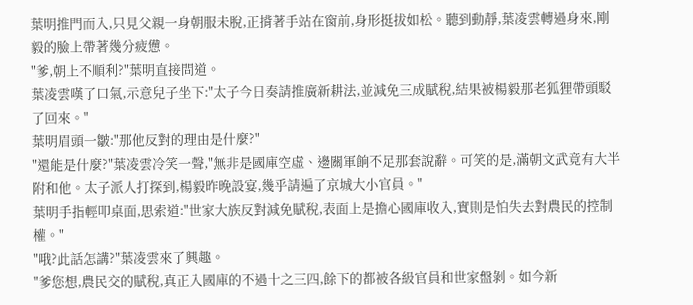葉明推門而入,只見父親一身朝服未脫,正揹著手站在窗前,身形挺拔如松。聽到動靜,葉凌雲轉過身來,剛毅的臉上帶著幾分疲憊。
"爹,朝上不順利?"葉明直接問道。
葉凌雲嘆了口氣,示意兒子坐下:"太子今日奏請推廣新耕法,並減免三成賦稅,結果被楊毅那老狐狸帶頭駁了回來。"
葉明眉頭一皺:"那他反對的理由是什麼?"
"還能是什麼?"葉凌雲冷笑一聲,"無非是國庫空虛、邊關軍餉不足那套說辭。可笑的是,滿朝文武竟有大半附和他。太子派人打探到,楊毅昨晚設宴,幾乎請遍了京城大小官員。"
葉明手指輕叩桌面,思索道:"世家大族反對減免賦稅,表面上是擔心國庫收入,實則是怕失去對農民的控制權。"
"哦?此話怎講?"葉凌雲來了興趣。
"爹您想,農民交的賦稅,真正入國庫的不過十之三四,餘下的都被各級官員和世家盤剝。如今新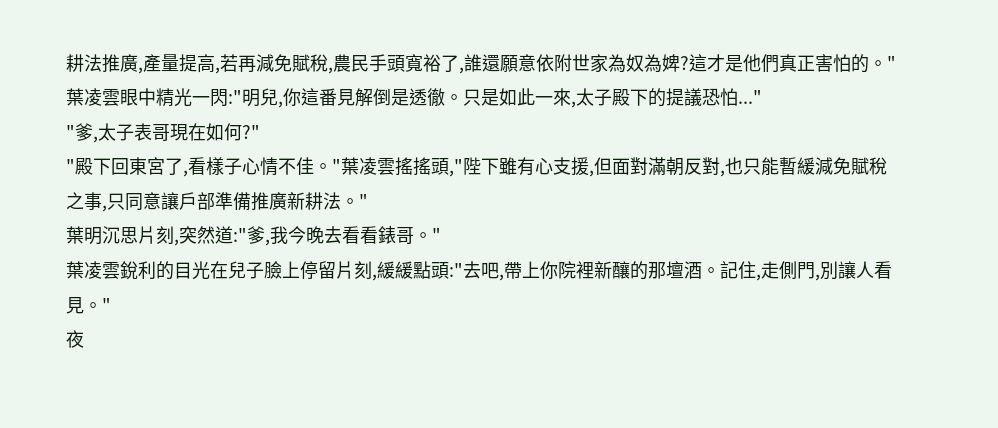耕法推廣,產量提高,若再減免賦稅,農民手頭寬裕了,誰還願意依附世家為奴為婢?這才是他們真正害怕的。"
葉凌雲眼中精光一閃:"明兒,你這番見解倒是透徹。只是如此一來,太子殿下的提議恐怕..."
"爹,太子表哥現在如何?"
"殿下回東宮了,看樣子心情不佳。"葉凌雲搖搖頭,"陛下雖有心支援,但面對滿朝反對,也只能暫緩減免賦稅之事,只同意讓戶部準備推廣新耕法。"
葉明沉思片刻,突然道:"爹,我今晚去看看錶哥。"
葉凌雲銳利的目光在兒子臉上停留片刻,緩緩點頭:"去吧,帶上你院裡新釀的那壇酒。記住,走側門,別讓人看見。"
夜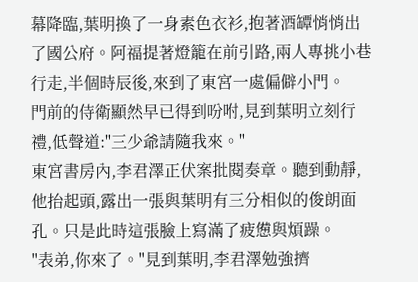幕降臨,葉明換了一身素色衣衫,抱著酒罈悄悄出了國公府。阿福提著燈籠在前引路,兩人專挑小巷行走,半個時辰後,來到了東宮一處偏僻小門。
門前的侍衛顯然早已得到吩咐,見到葉明立刻行禮,低聲道:"三少爺請隨我來。"
東宮書房內,李君澤正伏案批閱奏章。聽到動靜,他抬起頭,露出一張與葉明有三分相似的俊朗面孔。只是此時這張臉上寫滿了疲憊與煩躁。
"表弟,你來了。"見到葉明,李君澤勉強擠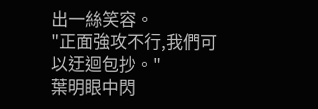出一絲笑容。
"正面強攻不行,我們可以迂迴包抄。"
葉明眼中閃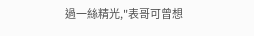過一絲精光,"表哥可曾想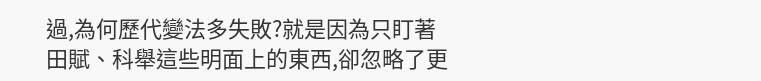過,為何歷代變法多失敗?就是因為只盯著田賦、科舉這些明面上的東西,卻忽略了更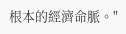根本的經濟命脈。"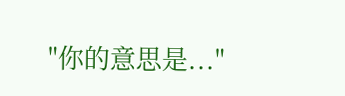"你的意思是..."